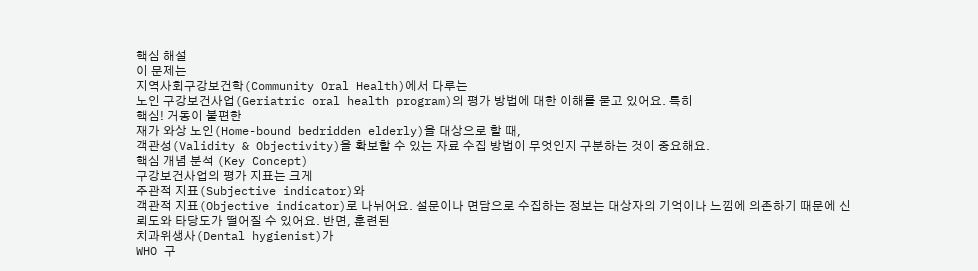핵심 해설
이 문제는
지역사회구강보건학(Community Oral Health)에서 다루는
노인 구강보건사업(Geriatric oral health program)의 평가 방법에 대한 이해를 묻고 있어요. 특히
핵심! 거동이 불편한
재가 와상 노인(Home-bound bedridden elderly)을 대상으로 할 때,
객관성(Validity & Objectivity)을 확보할 수 있는 자료 수집 방법이 무엇인지 구분하는 것이 중요해요.
핵심 개념 분석 (Key Concept)
구강보건사업의 평가 지표는 크게
주관적 지표(Subjective indicator)와
객관적 지표(Objective indicator)로 나뉘어요. 설문이나 면담으로 수집하는 정보는 대상자의 기억이나 느낌에 의존하기 때문에 신뢰도와 타당도가 떨어질 수 있어요. 반면, 훈련된
치과위생사(Dental hygienist)가
WHO 구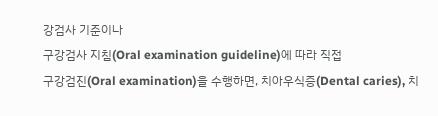강검사 기준이나
구강검사 지침(Oral examination guideline)에 따라 직접
구강검진(Oral examination)을 수행하면, 치아우식증(Dental caries), 치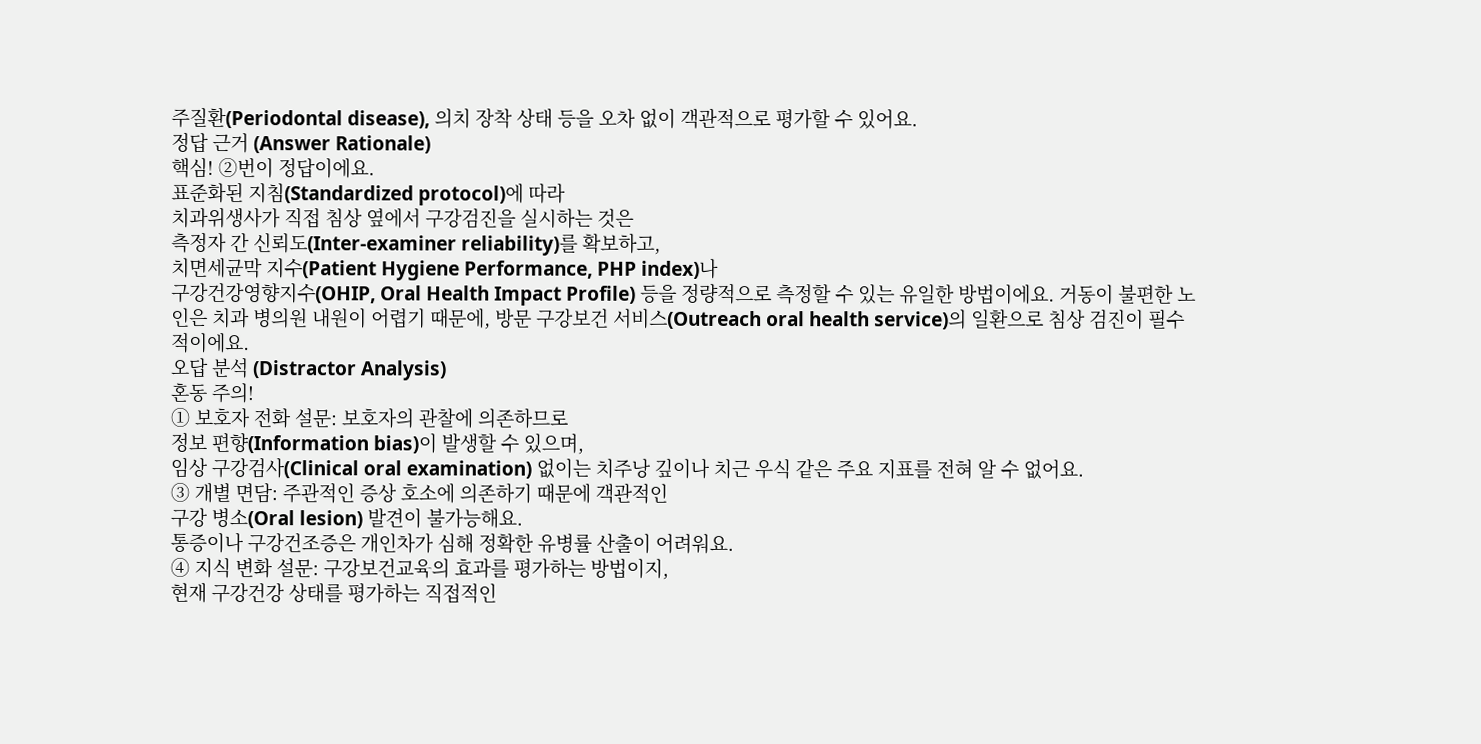주질환(Periodontal disease), 의치 장착 상태 등을 오차 없이 객관적으로 평가할 수 있어요.
정답 근거 (Answer Rationale)
핵심! ②번이 정답이에요.
표준화된 지침(Standardized protocol)에 따라
치과위생사가 직접 침상 옆에서 구강검진을 실시하는 것은
측정자 간 신뢰도(Inter-examiner reliability)를 확보하고,
치면세균막 지수(Patient Hygiene Performance, PHP index)나
구강건강영향지수(OHIP, Oral Health Impact Profile) 등을 정량적으로 측정할 수 있는 유일한 방법이에요. 거동이 불편한 노인은 치과 병의원 내원이 어렵기 때문에, 방문 구강보건 서비스(Outreach oral health service)의 일환으로 침상 검진이 필수적이에요.
오답 분석 (Distractor Analysis)
혼동 주의!
① 보호자 전화 설문: 보호자의 관찰에 의존하므로
정보 편향(Information bias)이 발생할 수 있으며,
임상 구강검사(Clinical oral examination) 없이는 치주낭 깊이나 치근 우식 같은 주요 지표를 전혀 알 수 없어요.
③ 개별 면담: 주관적인 증상 호소에 의존하기 때문에 객관적인
구강 병소(Oral lesion) 발견이 불가능해요.
통증이나 구강건조증은 개인차가 심해 정확한 유병률 산출이 어려워요.
④ 지식 변화 설문: 구강보건교육의 효과를 평가하는 방법이지,
현재 구강건강 상태를 평가하는 직접적인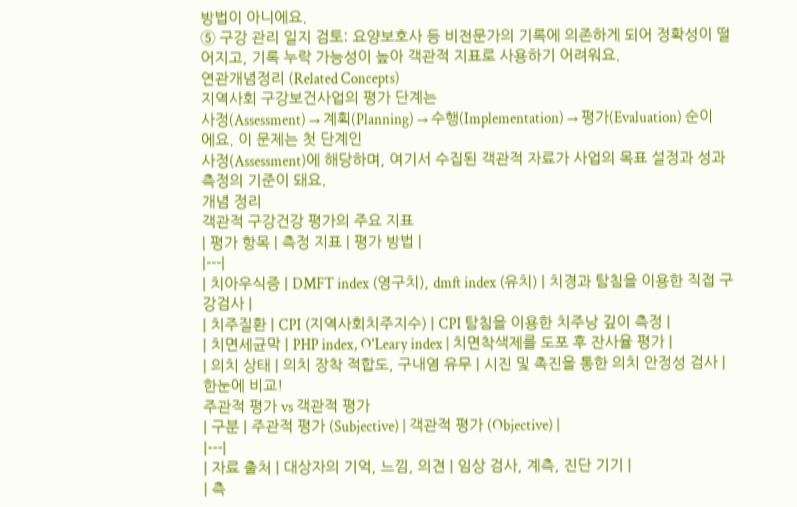방법이 아니에요.
⑤ 구강 관리 일지 검토: 요양보호사 등 비전문가의 기록에 의존하게 되어 정확성이 떨어지고, 기록 누락 가능성이 높아 객관적 지표로 사용하기 어려워요.
연관개념정리 (Related Concepts)
지역사회 구강보건사업의 평가 단계는
사정(Assessment) → 계획(Planning) → 수행(Implementation) → 평가(Evaluation) 순이에요. 이 문제는 첫 단계인
사정(Assessment)에 해당하며, 여기서 수집된 객관적 자료가 사업의 목표 설정과 성과 측정의 기준이 돼요.
개념 정리
객관적 구강건강 평가의 주요 지표
| 평가 항목 | 측정 지표 | 평가 방법 |
|---|
| 치아우식증 | DMFT index (영구치), dmft index (유치) | 치경과 탐침을 이용한 직접 구강검사 |
| 치주질환 | CPI (지역사회치주지수) | CPI 탐침을 이용한 치주낭 깊이 측정 |
| 치면세균막 | PHP index, O'Leary index | 치면착색제를 도포 후 잔사율 평가 |
| 의치 상태 | 의치 장착 적합도, 구내염 유무 | 시진 및 촉진을 통한 의치 안정성 검사 |
한눈에 비교!
주관적 평가 vs 객관적 평가
| 구분 | 주관적 평가 (Subjective) | 객관적 평가 (Objective) |
|---|
| 자료 출처 | 대상자의 기억, 느낌, 의견 | 임상 검사, 계측, 진단 기기 |
| 측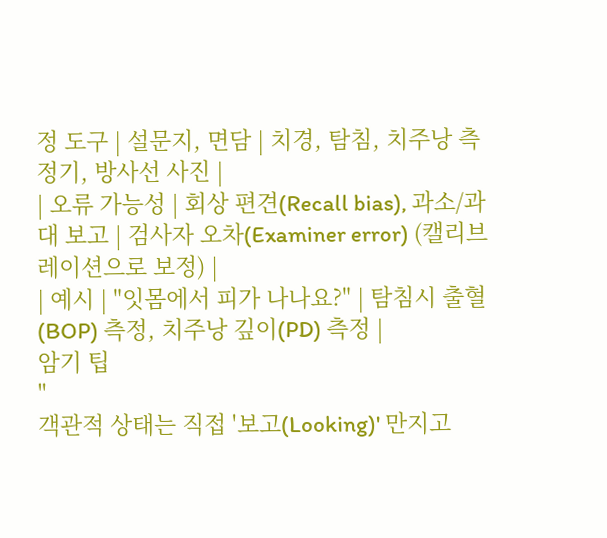정 도구 | 설문지, 면담 | 치경, 탐침, 치주낭 측정기, 방사선 사진 |
| 오류 가능성 | 회상 편견(Recall bias), 과소/과대 보고 | 검사자 오차(Examiner error) (캘리브레이션으로 보정) |
| 예시 | "잇몸에서 피가 나나요?" | 탐침시 출혈(BOP) 측정, 치주낭 깊이(PD) 측정 |
암기 팁
"
객관적 상태는 직접 '보고(Looking)' 만지고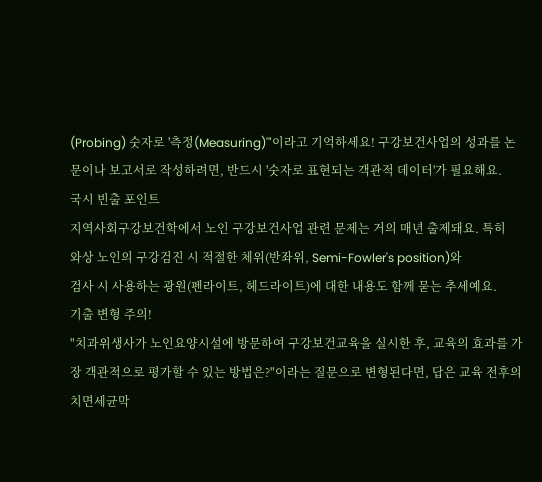(Probing) 숫자로 '측정(Measuring)'"이라고 기억하세요! 구강보건사업의 성과를 논문이나 보고서로 작성하려면, 반드시 '숫자로 표현되는 객관적 데이터'가 필요해요.
국시 빈출 포인트
지역사회구강보건학에서 노인 구강보건사업 관련 문제는 거의 매년 출제돼요. 특히
와상 노인의 구강검진 시 적절한 체위(반좌위, Semi-Fowler's position)와
검사 시 사용하는 광원(펜라이트, 헤드라이트)에 대한 내용도 함께 묻는 추세예요.
기출 변형 주의!
"치과위생사가 노인요양시설에 방문하여 구강보건교육을 실시한 후, 교육의 효과를 가장 객관적으로 평가할 수 있는 방법은?"이라는 질문으로 변형된다면, 답은 교육 전후의
치면세균막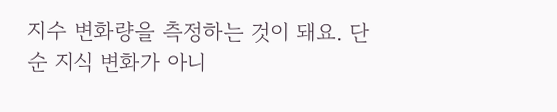지수 변화량을 측정하는 것이 돼요. 단순 지식 변화가 아니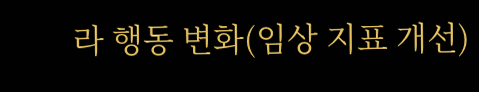라 행동 변화(임상 지표 개선)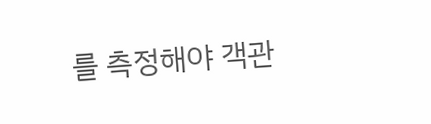를 측정해야 객관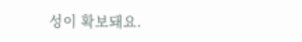성이 확보돼요.